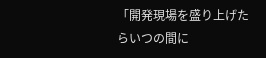「開発現場を盛り上げたらいつの間に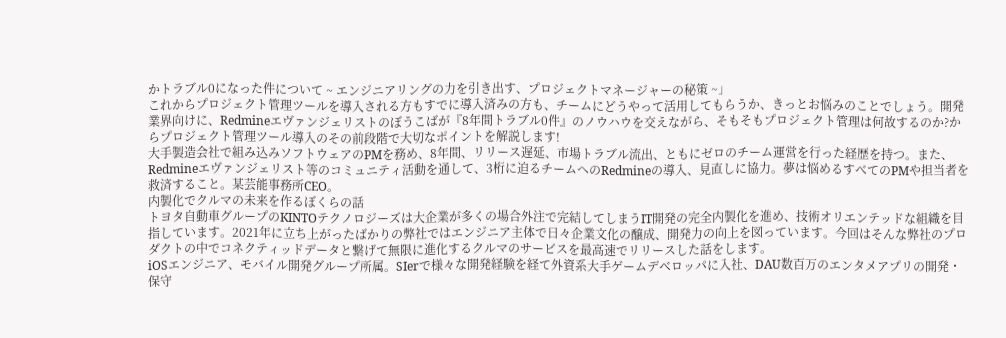かトラブル0になった件について ~ エンジニアリングの力を引き出す、プロジェクトマネージャーの秘策 ~」
これからプロジェクト管理ツールを導入される方もすでに導入済みの方も、チームにどうやって活用してもらうか、きっとお悩みのことでしょう。開発業界向けに、Redmineエヴァンジェリストのぼうこばが『8年間トラブル0件』のノウハウを交えながら、そもそもプロジェクト管理は何故するのか?からプロジェクト管理ツール導入のその前段階で大切なポイントを解説します!
大手製造会社で組み込みソフトウェアのPMを務め、8年間、リリース遅延、市場トラブル流出、ともにゼロのチーム運営を行った経歴を持つ。また、Redmineエヴァンジェリスト等のコミュニティ活動を通して、3桁に迫るチームへのRedmineの導入、見直しに協力。夢は悩めるすべてのPMや担当者を救済すること。某芸能事務所CEO。
内製化でクルマの未来を作るぼくらの話
トヨタ自動車グループのKINTOテクノロジーズは大企業が多くの場合外注で完結してしまうIT開発の完全内製化を進め、技術オリエンテッドな組織を目指しています。2021年に立ち上がったばかりの弊社ではエンジニア主体で日々企業文化の醸成、開発力の向上を図っています。今回はそんな弊社のプロダクトの中でコネクティッドデータと繋げて無限に進化するクルマのサービスを最高速でリリースした話をします。
iOSエンジニア、モバイル開発グループ所属。SIerで様々な開発経験を経て外資系大手ゲームデベロッパに入社、DAU数百万のエンタメアプリの開発・保守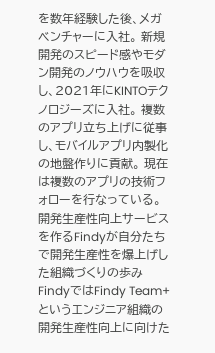を数年経験した後、メガベンチャーに入社。 新規開発のスピード感やモダン開発のノウハウを吸収し、2021年にKINTOテクノロジーズに入社。 複数のアプリ立ち上げに従事し、モバイルアプリ内製化の地盤作りに貢献。 現在は複数のアプリの技術フォローを行なっている。
開発生産性向上サービスを作るFindyが自分たちで開発生産性を爆上げした組織づくりの歩み
FindyではFindy Team+というエンジニア組織の開発生産性向上に向けた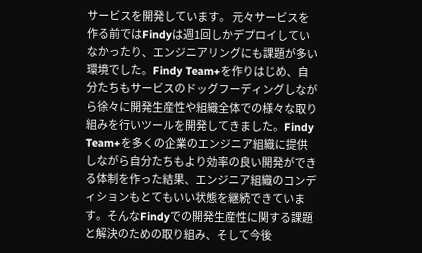サービスを開発しています。 元々サービスを作る前ではFindyは週1回しかデプロイしていなかったり、エンジニアリングにも課題が多い環境でした。Findy Team+を作りはじめ、自分たちもサービスのドッグフーディングしながら徐々に開発生産性や組織全体での様々な取り組みを行いツールを開発してきました。Findy Team+を多くの企業のエンジニア組織に提供しながら自分たちもより効率の良い開発ができる体制を作った結果、エンジニア組織のコンディションもとてもいい状態を継続できています。そんなFindyでの開発生産性に関する課題と解決のための取り組み、そして今後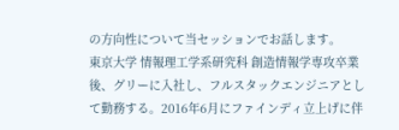の方向性について当セッションでお話します。
東京大学 情報理工学系研究科 創造情報学専攻卒業後、グリーに入社し、フルスタックエンジニアとして勤務する。2016年6月にファインディ立上げに伴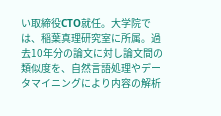い取締役CTO就任。大学院では、稲葉真理研究室に所属。過去10年分の論文に対し論文間の類似度を、自然言語処理やデータマイニングにより内容の解析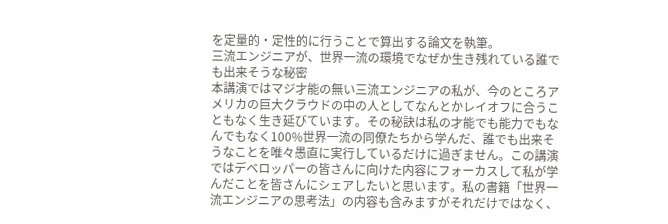を定量的・定性的に行うことで算出する論文を執筆。
三流エンジニアが、世界一流の環境でなぜか生き残れている誰でも出来そうな秘密
本講演ではマジ才能の無い三流エンジニアの私が、今のところアメリカの巨大クラウドの中の人としてなんとかレイオフに合うこともなく生き延びています。その秘訣は私の才能でも能力でもなんでもなく100%世界一流の同僚たちから学んだ、誰でも出来そうなことを唯々愚直に実行しているだけに過ぎません。この講演ではデベロッパーの皆さんに向けた内容にフォーカスして私が学んだことを皆さんにシェアしたいと思います。私の書籍「世界一流エンジニアの思考法」の内容も含みますがそれだけではなく、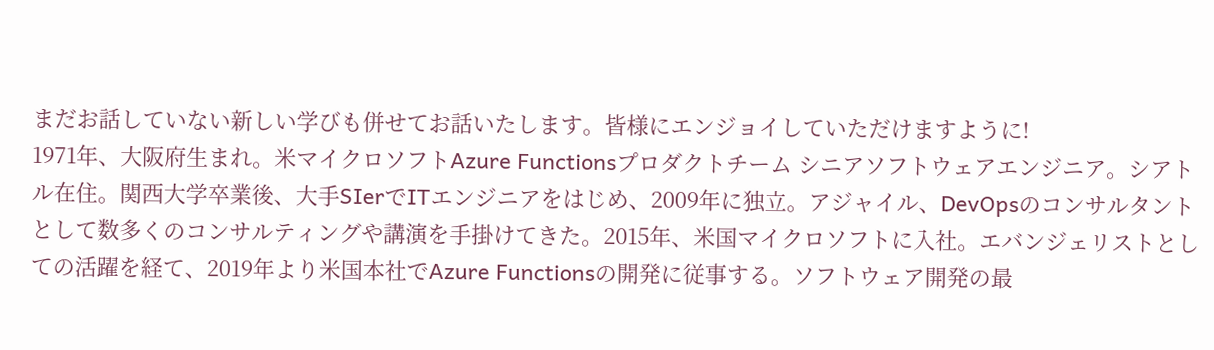まだお話していない新しい学びも併せてお話いたします。皆様にエンジョイしていただけますように!
1971年、大阪府生まれ。米マイクロソフトAzure Functionsプロダクトチーム シニアソフトウェアエンジニア。シアトル在住。関西大学卒業後、大手SIerでITエンジニアをはじめ、2009年に独立。アジャイル、DevOpsのコンサルタントとして数多くのコンサルティングや講演を手掛けてきた。2015年、米国マイクロソフトに入社。エバンジェリストとしての活躍を経て、2019年より米国本社でAzure Functionsの開発に従事する。ソフトウェア開発の最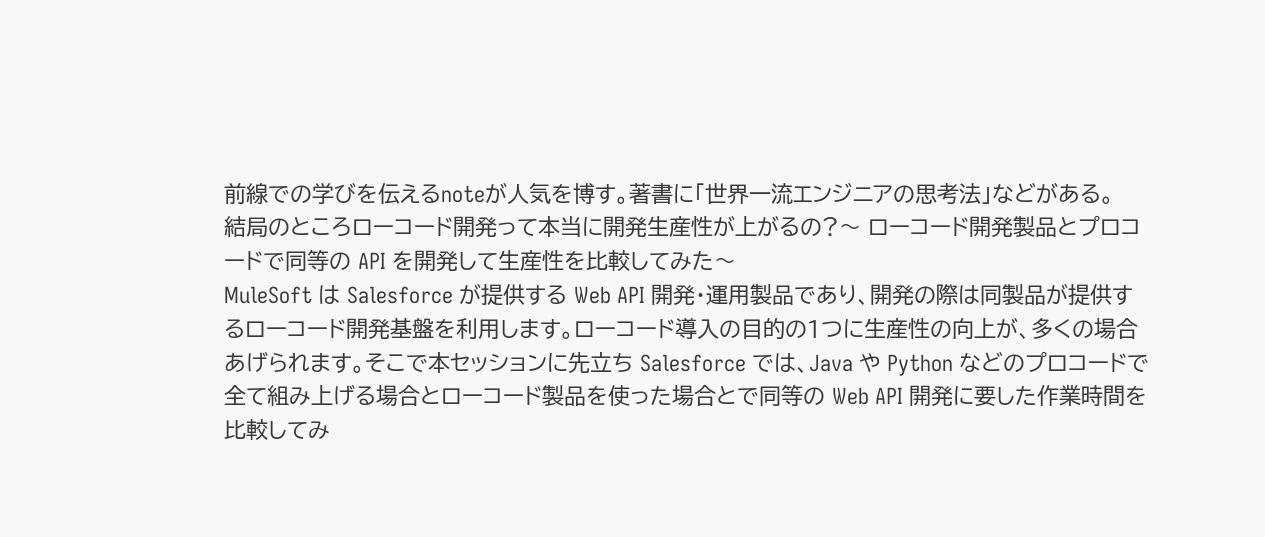前線での学びを伝えるnoteが人気を博す。著書に「世界一流エンジニアの思考法」などがある。
結局のところローコード開発って本当に開発生産性が上がるの?〜 ローコード開発製品とプロコードで同等の API を開発して生産性を比較してみた〜
MuleSoft は Salesforce が提供する Web API 開発・運用製品であり、開発の際は同製品が提供するローコード開発基盤を利用します。ローコード導入の目的の1つに生産性の向上が、多くの場合あげられます。そこで本セッションに先立ち Salesforce では、Java や Python などのプロコードで全て組み上げる場合とローコード製品を使った場合とで同等の Web API 開発に要した作業時間を比較してみ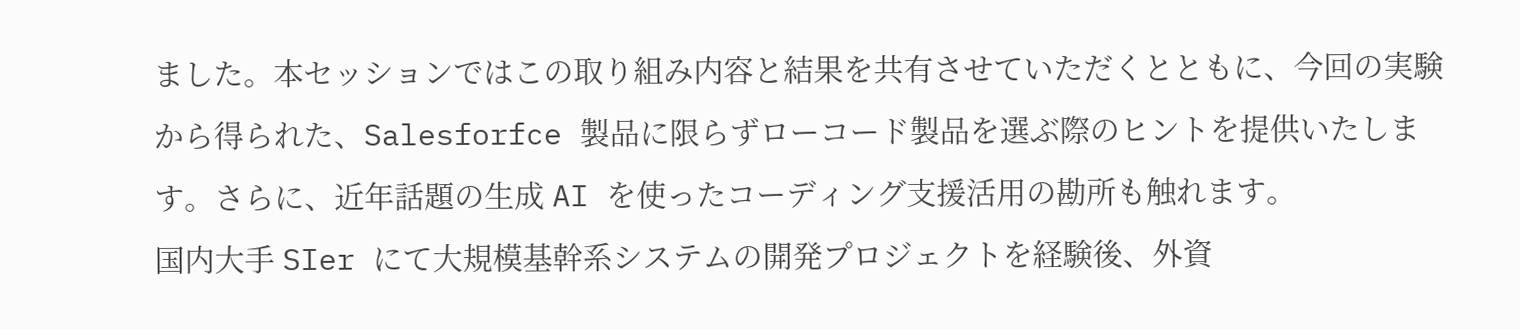ました。本セッションではこの取り組み内容と結果を共有させていただくとともに、今回の実験から得られた、Salesforfce 製品に限らずローコード製品を選ぶ際のヒントを提供いたします。さらに、近年話題の生成 AI を使ったコーディング支援活用の勘所も触れます。
国内大手 SIer にて大規模基幹系システムの開発プロジェクトを経験後、外資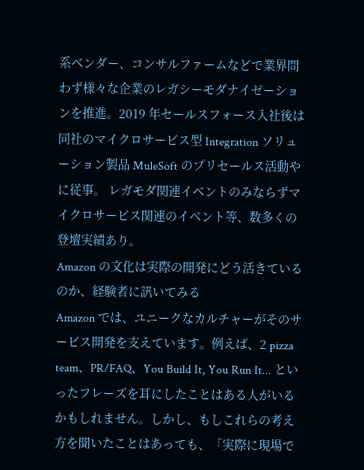系ベンダー、コンサルファームなどで業界問わず様々な企業のレガシーモダナイゼーションを推進。2019 年セールスフォース入社後は同社のマイクロサービス型 Integration ソリューション製品 MuleSoft のプリセールス活動やに従事。 レガモダ関連イベントのみならずマイクロサービス関連のイベント等、数多くの登壇実績あり。
Amazon の文化は実際の開発にどう活きているのか、経験者に訊いてみる
Amazon では、ユニークなカルチャーがそのサービス開発を支えています。例えば、2 pizza team、PR/FAQ、You Build It, You Run It... といったフレーズを耳にしたことはある人がいるかもしれません。しかし、もしこれらの考え方を聞いたことはあっても、「実際に現場で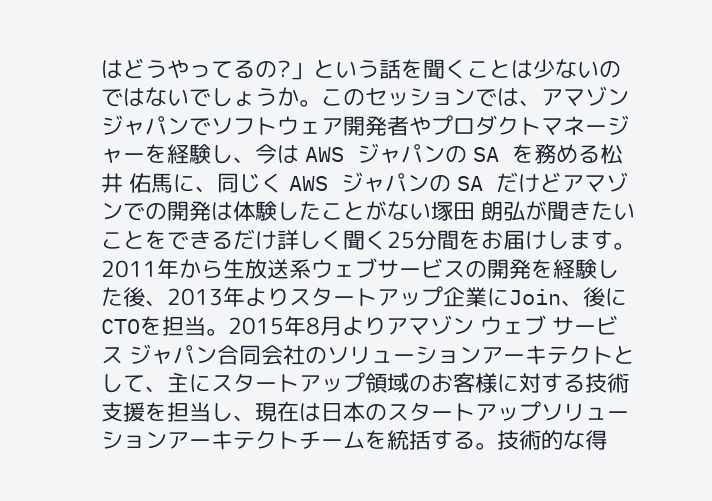はどうやってるの?」という話を聞くことは少ないのではないでしょうか。このセッションでは、アマゾン ジャパンでソフトウェア開発者やプロダクトマネージャーを経験し、今は AWS ジャパンの SA を務める松井 佑馬に、同じく AWS ジャパンの SA だけどアマゾンでの開発は体験したことがない塚田 朗弘が聞きたいことをできるだけ詳しく聞く25分間をお届けします。
2011年から生放送系ウェブサービスの開発を経験した後、2013年よりスタートアップ企業にJoin、後にCTOを担当。2015年8月よりアマゾン ウェブ サービス ジャパン合同会社のソリューションアーキテクトとして、主にスタートアップ領域のお客様に対する技術支援を担当し、現在は日本のスタートアップソリューションアーキテクトチームを統括する。技術的な得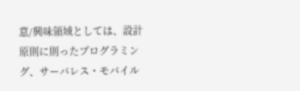意/興味領域としては、設計原則に則ったプログラミング、サーバレス・モバイル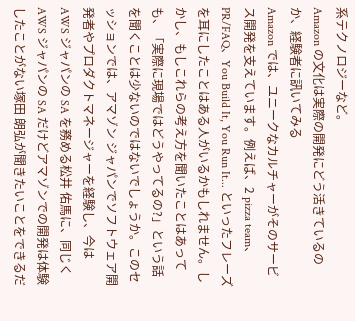系テクノロジーなど。
Amazon の文化は実際の開発にどう活きているのか、経験者に訊いてみる
Amazon では、ユニークなカルチャーがそのサービス開発を支えています。例えば、2 pizza team、PR/FAQ、You Build It, You Run It... といったフレーズを耳にしたことはある人がいるかもしれません。しかし、もしこれらの考え方を聞いたことはあっても、「実際に現場ではどうやってるの?」という話を聞くことは少ないのではないでしょうか。このセッションでは、アマゾン ジャパンでソフトウェア開発者やプロダクトマネージャーを経験し、今は AWS ジャパンの SA を務める松井 佑馬に、同じく AWS ジャパンの SA だけどアマゾンでの開発は体験したことがない塚田 朗弘が聞きたいことをできるだ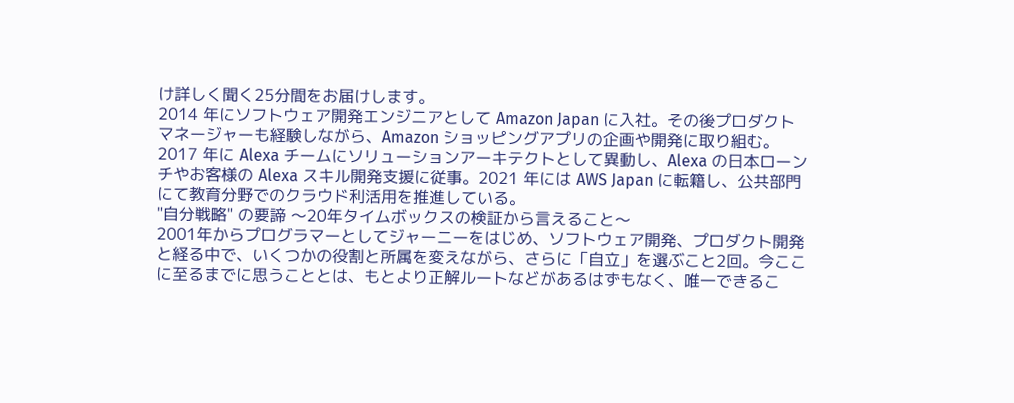け詳しく聞く25分間をお届けします。
2014 年にソフトウェア開発エンジニアとして Amazon Japan に入社。その後プロダクトマネージャーも経験しながら、Amazon ショッピングアプリの企画や開発に取り組む。2017 年に Alexa チームにソリューションアーキテクトとして異動し、Alexa の日本ローンチやお客様の Alexa スキル開発支援に従事。2021 年には AWS Japan に転籍し、公共部門にて教育分野でのクラウド利活用を推進している。
"自分戦略" の要諦 〜20年タイムボックスの検証から言えること〜
2001年からプログラマーとしてジャーニーをはじめ、ソフトウェア開発、プロダクト開発と経る中で、いくつかの役割と所属を変えながら、さらに「自立」を選ぶこと2回。今ここに至るまでに思うこととは、もとより正解ルートなどがあるはずもなく、唯一できるこ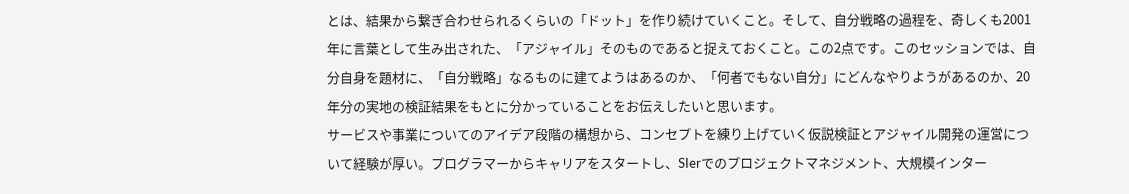とは、結果から繋ぎ合わせられるくらいの「ドット」を作り続けていくこと。そして、自分戦略の過程を、奇しくも2001年に言葉として生み出された、「アジャイル」そのものであると捉えておくこと。この2点です。このセッションでは、自分自身を題材に、「自分戦略」なるものに建てようはあるのか、「何者でもない自分」にどんなやりようがあるのか、20年分の実地の検証結果をもとに分かっていることをお伝えしたいと思います。
サービスや事業についてのアイデア段階の構想から、コンセプトを練り上げていく仮説検証とアジャイル開発の運営について経験が厚い。プログラマーからキャリアをスタートし、SIerでのプロジェクトマネジメント、大規模インター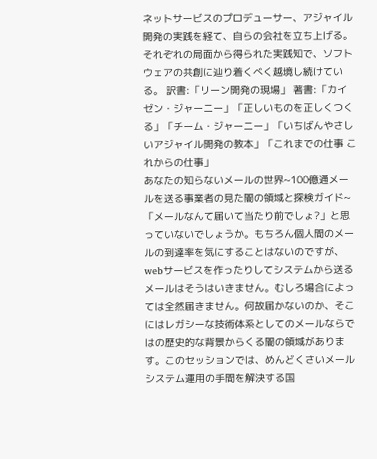ネットサービスのプロデューサー、アジャイル開発の実践を経て、自らの会社を立ち上げる。それぞれの局面から得られた実践知で、ソフトウェアの共創に辿り着くべく越境し続けている。 訳書:「リーン開発の現場」 著書:「カイゼン・ジャーニー」「正しいものを正しくつくる」「チーム・ジャーニー」「いちばんやさしいアジャイル開発の教本」「これまでの仕事 これからの仕事」
あなたの知らないメールの世界~100億通メールを送る事業者の見た闇の領域と探検ガイド~
「メールなんて届いて当たり前でしょ?」と思っていないでしょうか。もちろん個人間のメールの到達率を気にすることはないのですが、webサービスを作ったりしてシステムから送るメールはそうはいきません。むしろ場合によっては全然届きません。何故届かないのか、そこにはレガシーな技術体系としてのメールならではの歴史的な背景からくる闇の領域があります。このセッションでは、めんどくさいメールシステム運用の手間を解決する国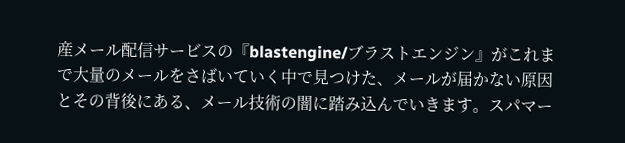産メール配信サービスの『blastengine/ブラストエンジン』がこれまで大量のメールをさばいていく中で見つけた、メールが届かない原因とその背後にある、メール技術の闇に踏み込んでいきます。スパマー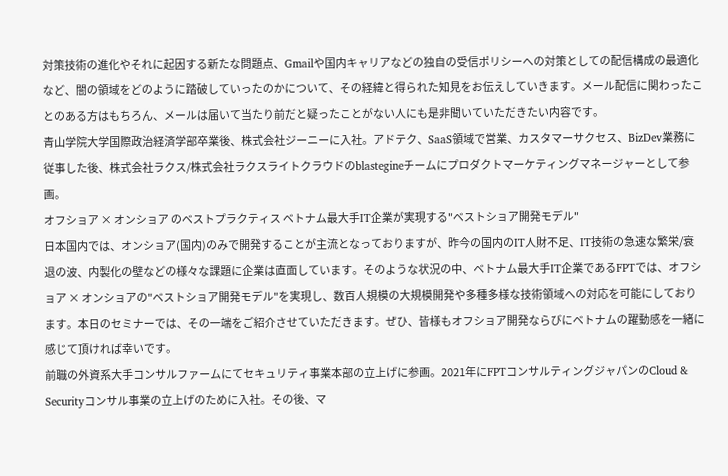対策技術の進化やそれに起因する新たな問題点、Gmailや国内キャリアなどの独自の受信ポリシーへの対策としての配信構成の最適化など、闇の領域をどのように踏破していったのかについて、その経緯と得られた知見をお伝えしていきます。メール配信に関わったことのある方はもちろん、メールは届いて当たり前だと疑ったことがない人にも是非聞いていただきたい内容です。
青山学院大学国際政治経済学部卒業後、株式会社ジーニーに入社。アドテク、SaaS領域で営業、カスタマーサクセス、BizDev業務に従事した後、株式会社ラクス/株式会社ラクスライトクラウドのblastegineチームにプロダクトマーケティングマネージャーとして参画。
オフショア × オンショア のベストプラクティス ベトナム最大手IT企業が実現する"ベストショア開発モデル"
日本国内では、オンショア(国内)のみで開発することが主流となっておりますが、昨今の国内のIT人財不足、IT技術の急速な繁栄/衰退の波、内製化の壁などの様々な課題に企業は直面しています。そのような状況の中、ベトナム最大手IT企業であるFPTでは、オフショア × オンショアの"ベストショア開発モデル"を実現し、数百人規模の大規模開発や多種多様な技術領域への対応を可能にしております。本日のセミナーでは、その一端をご紹介させていただきます。ぜひ、皆様もオフショア開発ならびにベトナムの躍動感を一緒に感じて頂ければ幸いです。
前職の外資系大手コンサルファームにてセキュリティ事業本部の立上げに参画。2021年にFPTコンサルティングジャパンのCloud & Securityコンサル事業の立上げのために入社。その後、マ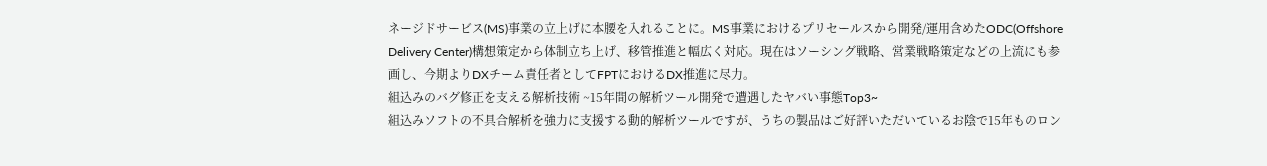ネージドサービス(MS)事業の立上げに本腰を入れることに。MS事業におけるプリセールスから開発/運用含めたODC(Offshore Delivery Center)構想策定から体制立ち上げ、移管推進と幅広く対応。現在はソーシング戦略、営業戦略策定などの上流にも参画し、今期よりDXチーム責任者としてFPTにおけるDX推進に尽力。
組込みのバグ修正を支える解析技術 ~15年間の解析ツール開発で遭遇したヤバい事態Top3~
組込みソフトの不具合解析を強力に支援する動的解析ツールですが、うちの製品はご好評いただいているお陰で15年ものロン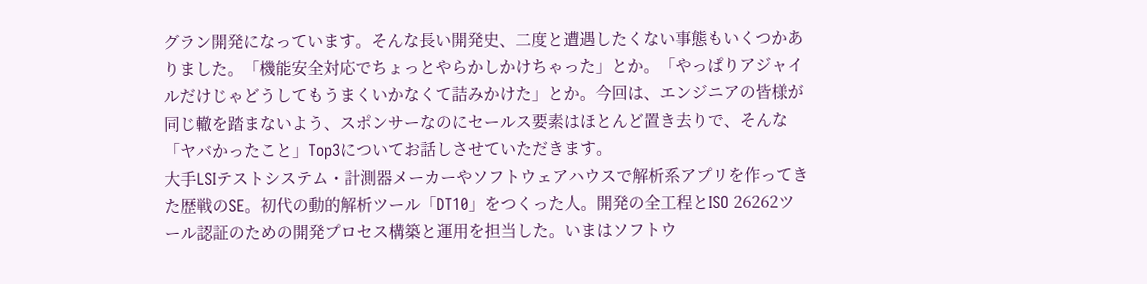グラン開発になっています。そんな長い開発史、二度と遭遇したくない事態もいくつかありました。「機能安全対応でちょっとやらかしかけちゃった」とか。「やっぱりアジャイルだけじゃどうしてもうまくいかなくて詰みかけた」とか。今回は、エンジニアの皆様が同じ轍を踏まないよう、スポンサーなのにセールス要素はほとんど置き去りで、そんな「ヤバかったこと」Top3についてお話しさせていただきます。
大手LSIテストシステム・計測器メーカーやソフトウェアハウスで解析系アプリを作ってきた歴戦のSE。初代の動的解析ツール「DT10」をつくった人。開発の全工程とISO 26262ツール認証のための開発プロセス構築と運用を担当した。いまはソフトウ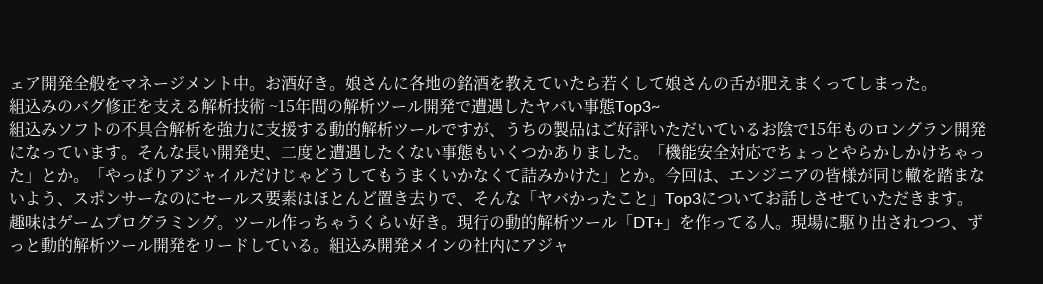ェア開発全般をマネージメント中。お酒好き。娘さんに各地の銘酒を教えていたら若くして娘さんの舌が肥えまくってしまった。
組込みのバグ修正を支える解析技術 ~15年間の解析ツール開発で遭遇したヤバい事態Top3~
組込みソフトの不具合解析を強力に支援する動的解析ツールですが、うちの製品はご好評いただいているお陰で15年ものロングラン開発になっています。そんな長い開発史、二度と遭遇したくない事態もいくつかありました。「機能安全対応でちょっとやらかしかけちゃった」とか。「やっぱりアジャイルだけじゃどうしてもうまくいかなくて詰みかけた」とか。今回は、エンジニアの皆様が同じ轍を踏まないよう、スポンサーなのにセールス要素はほとんど置き去りで、そんな「ヤバかったこと」Top3についてお話しさせていただきます。
趣味はゲームプログラミング。ツール作っちゃうくらい好き。現行の動的解析ツール「DT+」を作ってる人。現場に駆り出されつつ、ずっと動的解析ツール開発をリードしている。組込み開発メインの社内にアジャ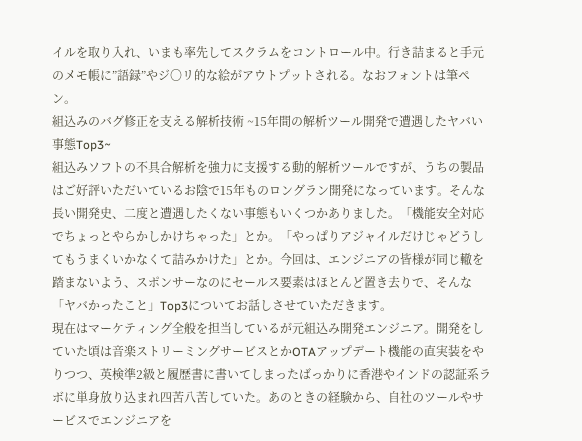イルを取り入れ、いまも率先してスクラムをコントロール中。行き詰まると手元のメモ帳に”語録”やジ〇リ的な絵がアウトプットされる。なおフォントは筆ペン。
組込みのバグ修正を支える解析技術 ~15年間の解析ツール開発で遭遇したヤバい事態Top3~
組込みソフトの不具合解析を強力に支援する動的解析ツールですが、うちの製品はご好評いただいているお陰で15年ものロングラン開発になっています。そんな長い開発史、二度と遭遇したくない事態もいくつかありました。「機能安全対応でちょっとやらかしかけちゃった」とか。「やっぱりアジャイルだけじゃどうしてもうまくいかなくて詰みかけた」とか。今回は、エンジニアの皆様が同じ轍を踏まないよう、スポンサーなのにセールス要素はほとんど置き去りで、そんな「ヤバかったこと」Top3についてお話しさせていただきます。
現在はマーケティング全般を担当しているが元組込み開発エンジニア。開発をしていた頃は音楽ストリーミングサービスとかOTAアップデート機能の直実装をやりつつ、英検準2級と履歴書に書いてしまったばっかりに香港やインドの認証系ラボに単身放り込まれ四苦八苦していた。あのときの経験から、自社のツールやサービスでエンジニアを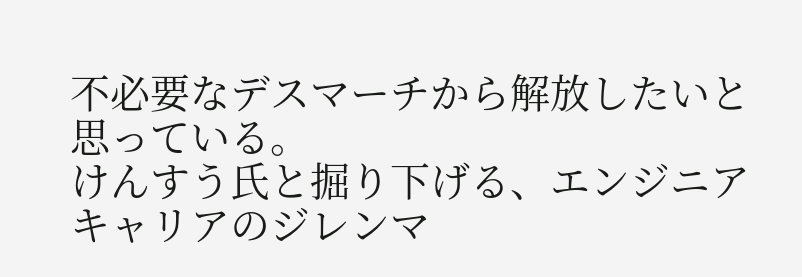不必要なデスマーチから解放したいと思っている。
けんすう氏と掘り下げる、エンジニアキャリアのジレンマ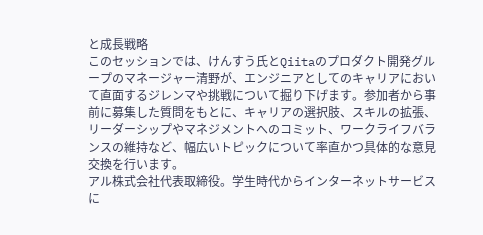と成長戦略
このセッションでは、けんすう氏とQiitaのプロダクト開発グループのマネージャー清野が、エンジニアとしてのキャリアにおいて直面するジレンマや挑戦について掘り下げます。参加者から事前に募集した質問をもとに、キャリアの選択肢、スキルの拡張、リーダーシップやマネジメントへのコミット、ワークライフバランスの維持など、幅広いトピックについて率直かつ具体的な意見交換を行います。
アル株式会社代表取締役。学生時代からインターネットサービスに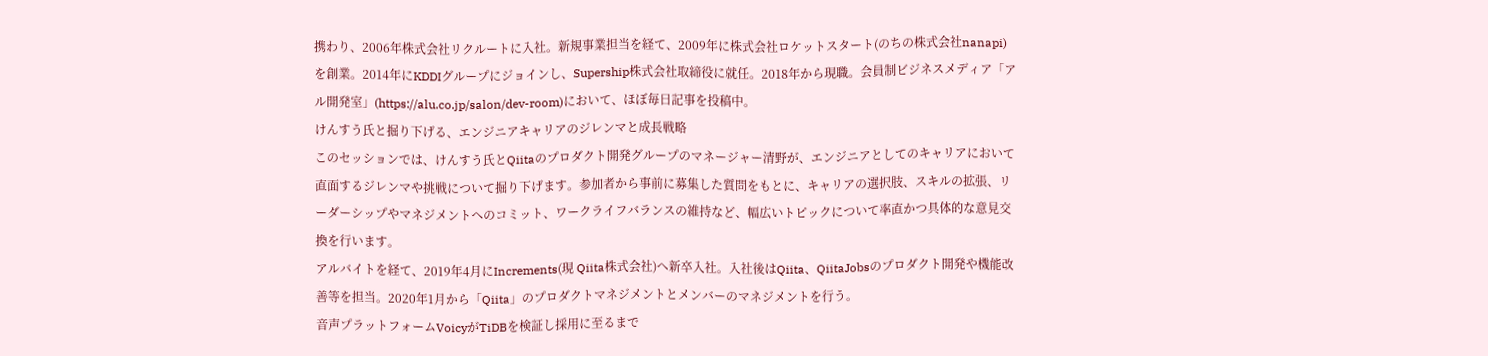携わり、2006年株式会社リクルートに入社。新規事業担当を経て、2009年に株式会社ロケットスタート(のちの株式会社nanapi)を創業。2014年にKDDIグループにジョインし、Supership株式会社取締役に就任。2018年から現職。会員制ビジネスメディア「アル開発室」(https://alu.co.jp/salon/dev-room)において、ほぼ毎日記事を投稿中。
けんすう氏と掘り下げる、エンジニアキャリアのジレンマと成長戦略
このセッションでは、けんすう氏とQiitaのプロダクト開発グループのマネージャー清野が、エンジニアとしてのキャリアにおいて直面するジレンマや挑戦について掘り下げます。参加者から事前に募集した質問をもとに、キャリアの選択肢、スキルの拡張、リーダーシップやマネジメントへのコミット、ワークライフバランスの維持など、幅広いトピックについて率直かつ具体的な意見交換を行います。
アルバイトを経て、2019年4月にIncrements(現 Qiita株式会社)へ新卒入社。入社後はQiita、QiitaJobsのプロダクト開発や機能改善等を担当。2020年1月から「Qiita」のプロダクトマネジメントとメンバーのマネジメントを行う。
音声プラットフォームVoicyがTiDBを検証し採用に至るまで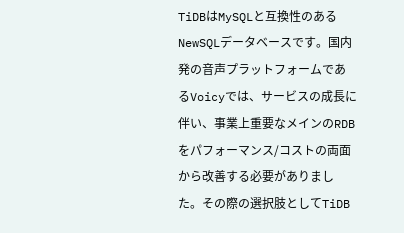TiDBはMySQLと互換性のあるNewSQLデータベースです。国内発の音声プラットフォームであるVoicyでは、サービスの成長に伴い、事業上重要なメインのRDBをパフォーマンス/コストの両面から改善する必要がありました。その際の選択肢としてTiDB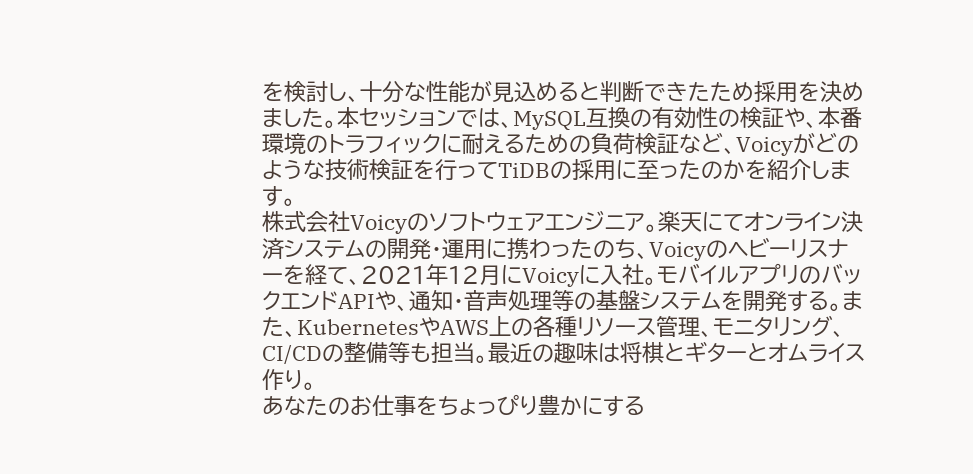を検討し、十分な性能が見込めると判断できたため採用を決めました。本セッションでは、MySQL互換の有効性の検証や、本番環境のトラフィックに耐えるための負荷検証など、Voicyがどのような技術検証を行ってTiDBの採用に至ったのかを紹介します。
株式会社Voicyのソフトウェアエンジニア。楽天にてオンライン決済システムの開発・運用に携わったのち、Voicyのヘビーリスナーを経て、2021年12月にVoicyに入社。モバイルアプリのバックエンドAPIや、通知・音声処理等の基盤システムを開発する。また、KubernetesやAWS上の各種リソース管理、モニタリング、CI/CDの整備等も担当。最近の趣味は将棋とギターとオムライス作り。
あなたのお仕事をちょっぴり豊かにする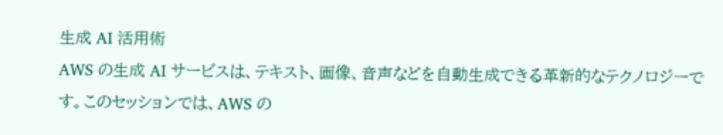生成 AI 活用術
AWS の生成 AI サービスは、テキスト、画像、音声などを自動生成できる革新的なテクノロジーです。このセッションでは、AWS の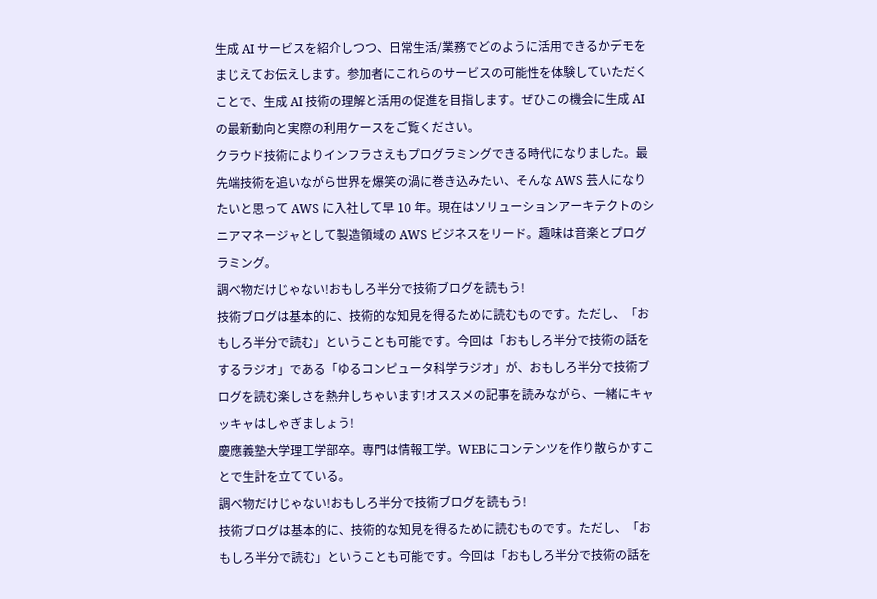生成 AI サービスを紹介しつつ、日常生活/業務でどのように活用できるかデモをまじえてお伝えします。参加者にこれらのサービスの可能性を体験していただくことで、生成 AI 技術の理解と活用の促進を目指します。ぜひこの機会に生成 AI の最新動向と実際の利用ケースをご覧ください。
クラウド技術によりインフラさえもプログラミングできる時代になりました。最先端技術を追いながら世界を爆笑の渦に巻き込みたい、そんな AWS 芸人になりたいと思って AWS に入社して早 10 年。現在はソリューションアーキテクトのシニアマネージャとして製造領域の AWS ビジネスをリード。趣味は音楽とプログラミング。
調べ物だけじゃない!おもしろ半分で技術ブログを読もう!
技術ブログは基本的に、技術的な知見を得るために読むものです。ただし、「おもしろ半分で読む」ということも可能です。今回は「おもしろ半分で技術の話をするラジオ」である「ゆるコンピュータ科学ラジオ」が、おもしろ半分で技術ブログを読む楽しさを熱弁しちゃいます!オススメの記事を読みながら、一緒にキャッキャはしゃぎましょう!
慶應義塾大学理工学部卒。専門は情報工学。WEBにコンテンツを作り散らかすことで生計を立てている。
調べ物だけじゃない!おもしろ半分で技術ブログを読もう!
技術ブログは基本的に、技術的な知見を得るために読むものです。ただし、「おもしろ半分で読む」ということも可能です。今回は「おもしろ半分で技術の話を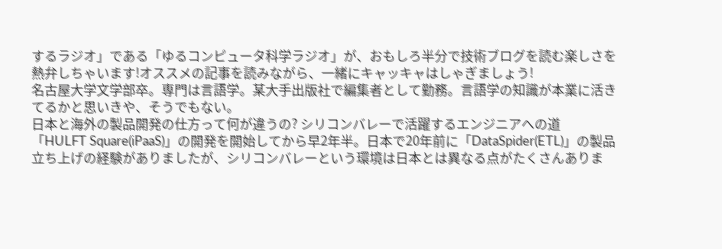するラジオ」である「ゆるコンピュータ科学ラジオ」が、おもしろ半分で技術ブログを読む楽しさを熱弁しちゃいます!オススメの記事を読みながら、一緒にキャッキャはしゃぎましょう!
名古屋大学文学部卒。専門は言語学。某大手出版社で編集者として勤務。言語学の知識が本業に活きてるかと思いきや、そうでもない。
日本と海外の製品開発の仕方って何が違うの? シリコンバレーで活躍するエンジニアへの道
「HULFT Square(iPaaS)」の開発を開始してから早2年半。日本で20年前に「DataSpider(ETL)」の製品立ち上げの経験がありましたが、シリコンバレーという環境は日本とは異なる点がたくさんありま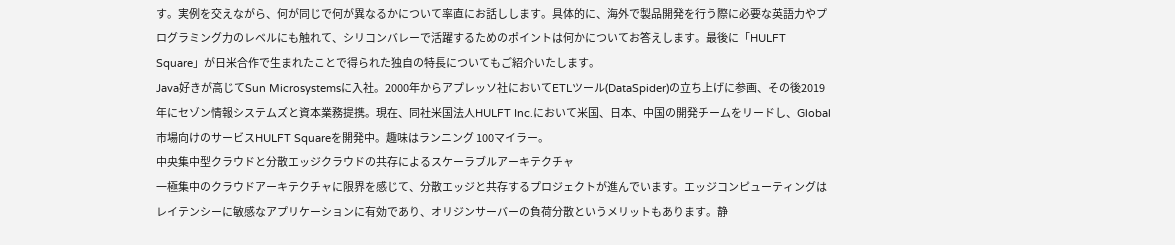す。実例を交えながら、何が同じで何が異なるかについて率直にお話しします。具体的に、海外で製品開発を行う際に必要な英語力やプログラミング力のレベルにも触れて、シリコンバレーで活躍するためのポイントは何かについてお答えします。最後に「HULFT Square」が日米合作で生まれたことで得られた独自の特長についてもご紹介いたします。
Java好きが高じてSun Microsystemsに入社。2000年からアプレッソ社においてETLツール(DataSpider)の立ち上げに参画、その後2019年にセゾン情報システムズと資本業務提携。現在、同社米国法人HULFT Inc.において米国、日本、中国の開発チームをリードし、Global市場向けのサービスHULFT Squareを開発中。趣味はランニング 100マイラー。
中央集中型クラウドと分散エッジクラウドの共存によるスケーラブルアーキテクチャ
一極集中のクラウドアーキテクチャに限界を感じて、分散エッジと共存するプロジェクトが進んでいます。エッジコンピューティングはレイテンシーに敏感なアプリケーションに有効であり、オリジンサーバーの負荷分散というメリットもあります。静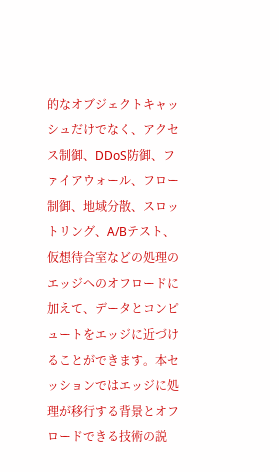的なオブジェクトキャッシュだけでなく、アクセス制御、DDoS防御、ファイアウォール、フロー制御、地域分散、スロットリング、A/Bテスト、仮想待合室などの処理のエッジへのオフロードに加えて、データとコンピュートをエッジに近づけることができます。本セッションではエッジに処理が移行する背景とオフロードできる技術の説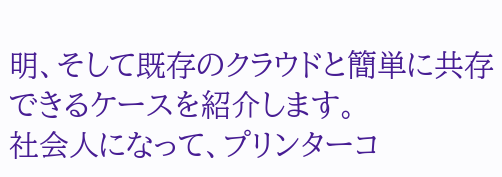明、そして既存のクラウドと簡単に共存できるケースを紹介します。
社会人になって、プリンターコ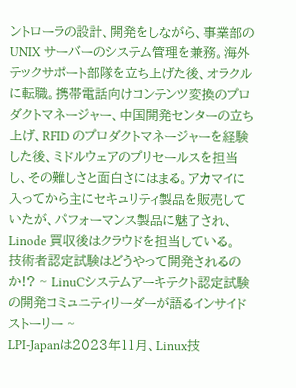ントローラの設計、開発をしながら、事業部のUNIX サーバーのシステム管理を兼務。海外テックサポート部隊を立ち上げた後、オラクルに転職。携帯電話向けコンテンツ変換のプロダクトマネージャー、中国開発センターの立ち上げ、RFID のプロダクトマネージャーを経験した後、ミドルウェアのプリセールスを担当し、その難しさと面白さにはまる。アカマイに入ってから主にセキュリティ製品を販売していたが、パフォーマンス製品に魅了され、Linode 買収後はクラウドを担当している。
技術者認定試験はどうやって開発されるのか!? ~ LinuCシステムアーキテクト認定試験の開発コミュニティリーダーが語るインサイドストーリー ~
LPI-Japanは2023年11月、Linux技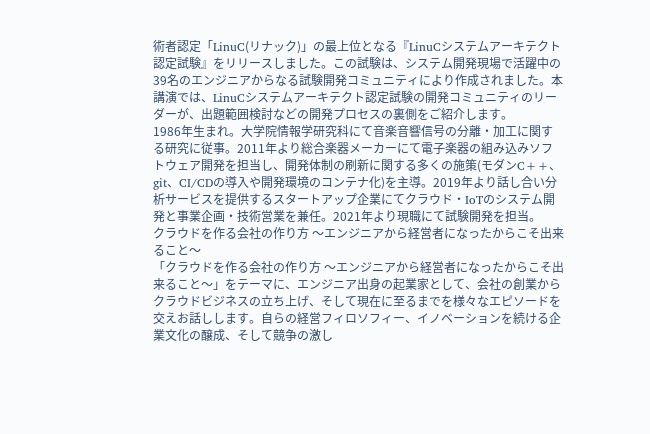術者認定「LinuC(リナック)」の最上位となる『LinuCシステムアーキテクト認定試験』をリリースしました。この試験は、システム開発現場で活躍中の39名のエンジニアからなる試験開発コミュニティにより作成されました。本講演では、LinuCシステムアーキテクト認定試験の開発コミュニティのリーダーが、出題範囲検討などの開発プロセスの裏側をご紹介します。
1986年生まれ。大学院情報学研究科にて音楽音響信号の分離・加工に関する研究に従事。2011年より総合楽器メーカーにて電子楽器の組み込みソフトウェア開発を担当し、開発体制の刷新に関する多くの施策(モダンC++、git、CI/CDの導入や開発環境のコンテナ化)を主導。2019年より話し合い分析サービスを提供するスタートアップ企業にてクラウド・IoTのシステム開発と事業企画・技術営業を兼任。2021年より現職にて試験開発を担当。
クラウドを作る会社の作り方 〜エンジニアから経営者になったからこそ出来ること〜
「クラウドを作る会社の作り方 〜エンジニアから経営者になったからこそ出来ること〜」をテーマに、エンジニア出身の起業家として、会社の創業からクラウドビジネスの立ち上げ、そして現在に至るまでを様々なエピソードを交えお話しします。自らの経営フィロソフィー、イノベーションを続ける企業文化の醸成、そして競争の激し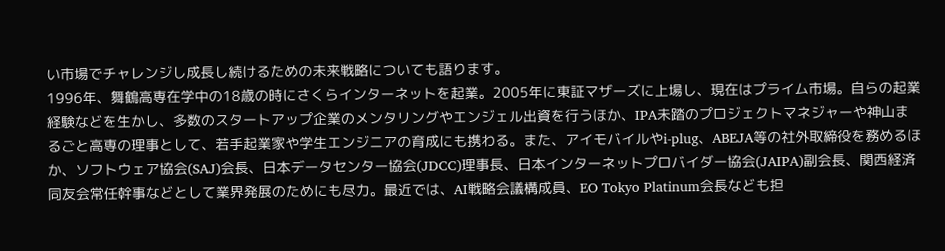い市場でチャレンジし成長し続けるための未来戦略についても語ります。
1996年、舞鶴高専在学中の18歳の時にさくらインターネットを起業。2005年に東証マザーズに上場し、現在はプライム市場。自らの起業経験などを生かし、多数のスタートアップ企業のメンタリングやエンジェル出資を行うほか、IPA未踏のプロジェクトマネジャーや神山まるごと高専の理事として、若手起業家や学生エンジニアの育成にも携わる。また、アイモバイルやi-plug、ABEJA等の社外取締役を務めるほか、ソフトウェア協会(SAJ)会長、日本データセンター協会(JDCC)理事長、日本インターネットプロバイダー協会(JAIPA)副会長、関西経済同友会常任幹事などとして業界発展のためにも尽力。最近では、AI戦略会議構成員、EO Tokyo Platinum会長なども担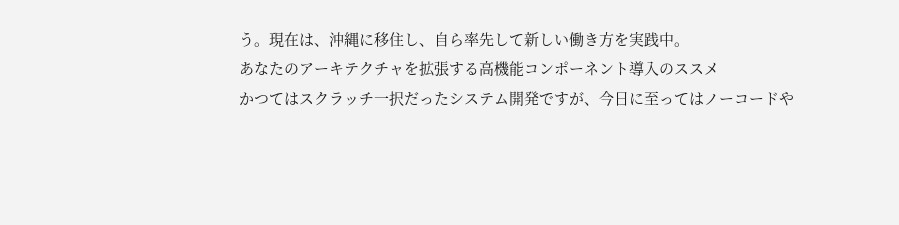う。現在は、沖縄に移住し、自ら率先して新しい働き方を実践中。
あなたのアーキテクチャを拡張する高機能コンポーネント導入のススメ
かつてはスクラッチ一択だったシステム開発ですが、今日に至ってはノーコードや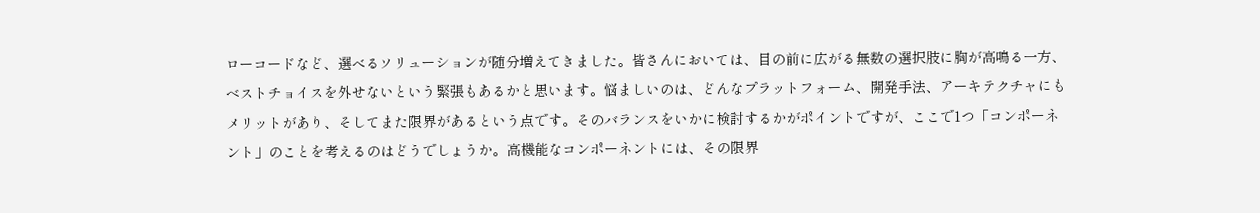ローコードなど、選べるソリューションが随分増えてきました。皆さんにおいては、目の前に広がる無数の選択肢に胸が高鳴る一方、ベストチョイスを外せないという緊張もあるかと思います。悩ましいのは、どんなプラットフォーム、開発手法、アーキテクチャにもメリットがあり、そしてまた限界があるという点です。そのバランスをいかに検討するかがポイントですが、ここで1つ「コンポーネント」のことを考えるのはどうでしょうか。高機能なコンポーネントには、その限界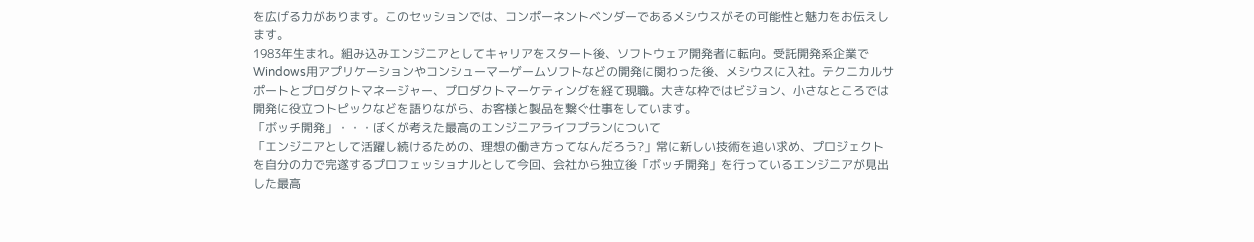を広げる力があります。このセッションでは、コンポーネントベンダーであるメシウスがその可能性と魅力をお伝えします。
1983年生まれ。組み込みエンジニアとしてキャリアをスタート後、ソフトウェア開発者に転向。受託開発系企業でWindows用アプリケーションやコンシューマーゲームソフトなどの開発に関わった後、メシウスに入社。テクニカルサポートとプロダクトマネージャー、プロダクトマーケティングを経て現職。大きな枠ではビジョン、小さなところでは開発に役立つトピックなどを語りながら、お客様と製品を繋ぐ仕事をしています。
「ボッチ開発」・・・ぼくが考えた最高のエンジニアライフプランについて
「エンジニアとして活躍し続けるための、理想の働き方ってなんだろう?」常に新しい技術を追い求め、プロジェクトを自分の力で完遂するプロフェッショナルとして今回、会社から独立後「ボッチ開発」を行っているエンジニアが見出した最高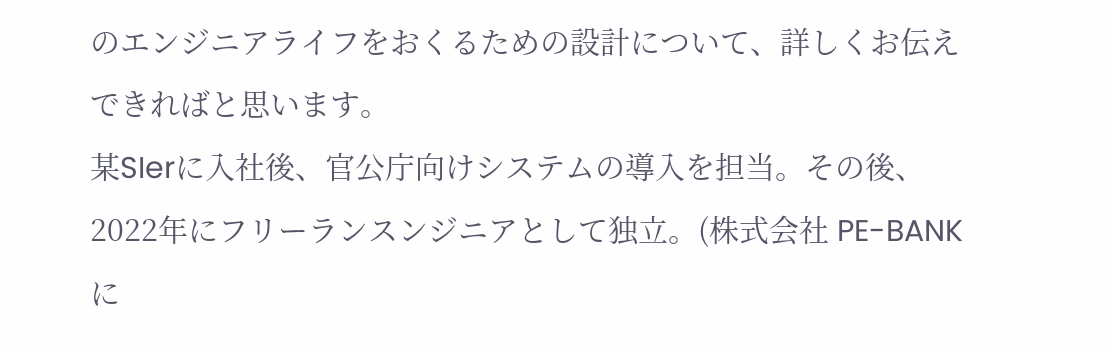のエンジニアライフをおくるための設計について、詳しくお伝えできればと思います。
某SIerに入社後、官公庁向けシステムの導入を担当。その後、2022年にフリーランスンジニアとして独立。(株式会社 PE-BANKに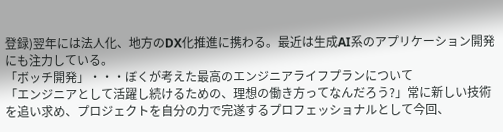登録)翌年には法人化、地方のDX化推進に携わる。最近は生成AI系のアプリケーション開発にも注力している。
「ボッチ開発」・・・ぼくが考えた最高のエンジニアライフプランについて
「エンジニアとして活躍し続けるための、理想の働き方ってなんだろう?」常に新しい技術を追い求め、プロジェクトを自分の力で完遂するプロフェッショナルとして今回、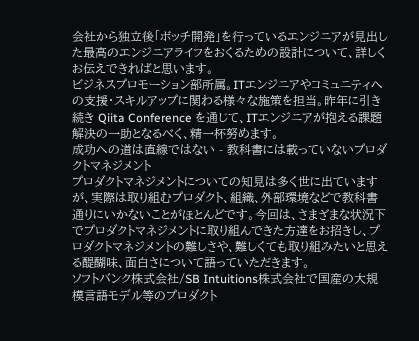会社から独立後「ボッチ開発」を行っているエンジニアが見出した最高のエンジニアライフをおくるための設計について、詳しくお伝えできればと思います。
ビジネスプロモーション部所属。ITエンジニアやコミュニティへの支援・スキルアップに関わる様々な施策を担当。昨年に引き続き Qiita Conference を通じて、ITエンジニアが抱える課題解決の一助となるべく、精一杯努めます。
成功への道は直線ではない - 教科書には載っていないプロダクトマネジメント
プロダクトマネジメントについての知見は多く世に出ていますが、実際は取り組むプロダクト、組織、外部環境などで教科書通りにいかないことがほとんどです。今回は、さまざまな状況下でプロダクトマネジメントに取り組んできた方達をお招きし、プロダクトマネジメントの難しさや、難しくても取り組みたいと思える醍醐味、面白さについて語っていただきます。
ソフトバンク株式会社/SB Intuitions株式会社で国産の大規模言語モデル等のプロダクト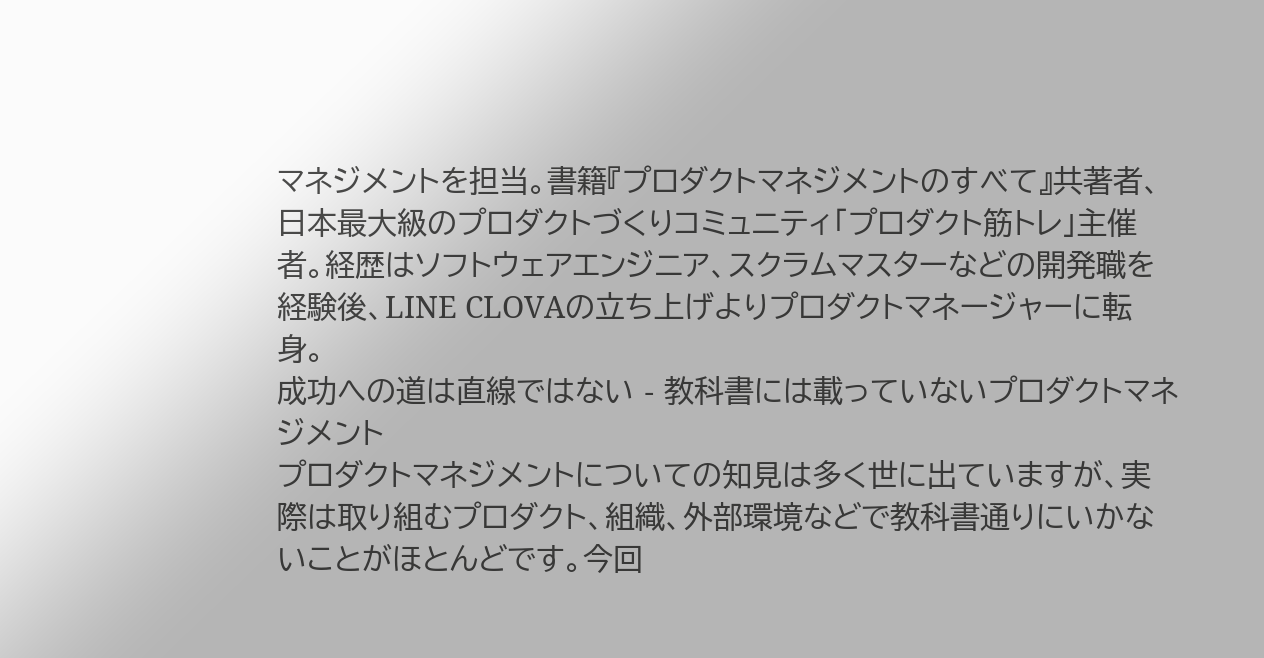マネジメントを担当。書籍『プロダクトマネジメントのすべて』共著者、日本最大級のプロダクトづくりコミュニティ「プロダクト筋トレ」主催者。経歴はソフトウェアエンジニア、スクラムマスターなどの開発職を経験後、LINE CLOVAの立ち上げよりプロダクトマネージャーに転身。
成功への道は直線ではない - 教科書には載っていないプロダクトマネジメント
プロダクトマネジメントについての知見は多く世に出ていますが、実際は取り組むプロダクト、組織、外部環境などで教科書通りにいかないことがほとんどです。今回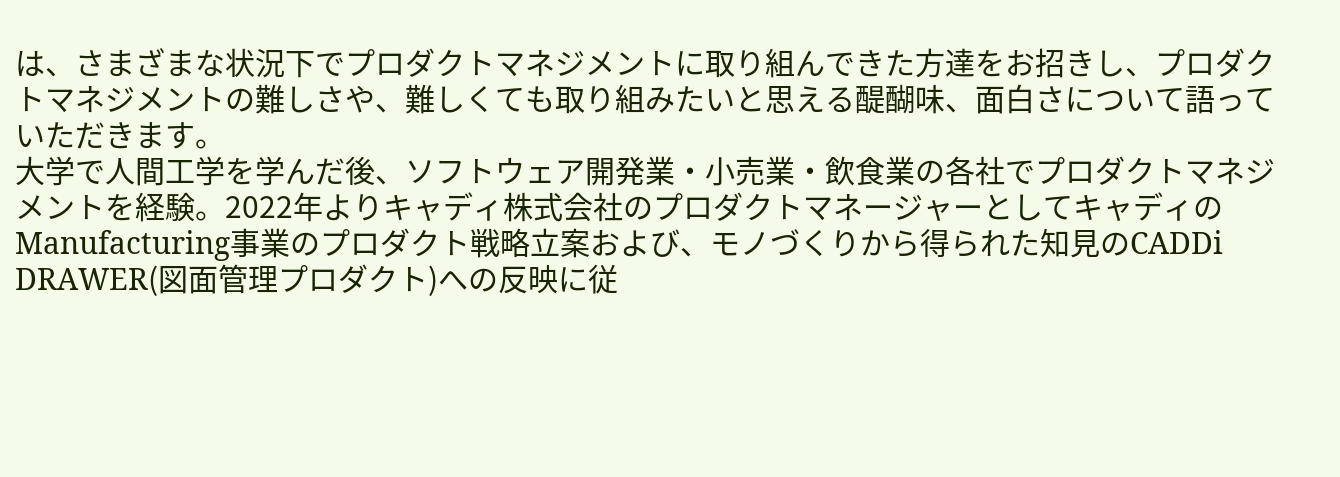は、さまざまな状況下でプロダクトマネジメントに取り組んできた方達をお招きし、プロダクトマネジメントの難しさや、難しくても取り組みたいと思える醍醐味、面白さについて語っていただきます。
大学で人間工学を学んだ後、ソフトウェア開発業・小売業・飲食業の各社でプロダクトマネジメントを経験。2022年よりキャディ株式会社のプロダクトマネージャーとしてキャディのManufacturing事業のプロダクト戦略立案および、モノづくりから得られた知見のCADDi DRAWER(図面管理プロダクト)への反映に従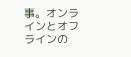事。オンラインとオフラインの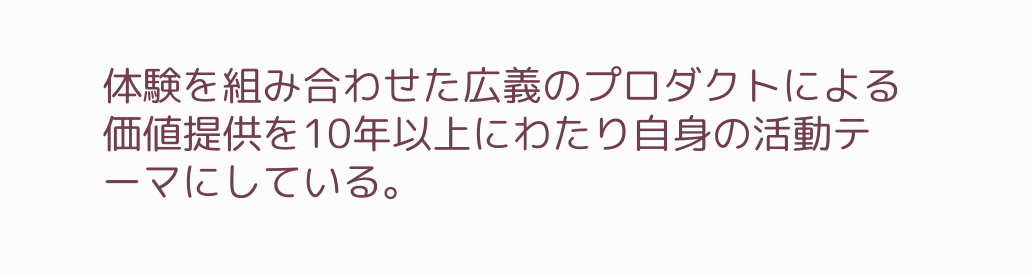体験を組み合わせた広義のプロダクトによる価値提供を10年以上にわたり自身の活動テーマにしている。